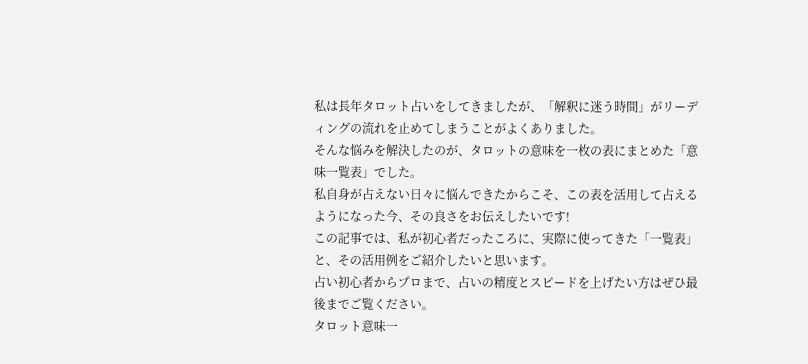私は長年タロット占いをしてきましたが、「解釈に迷う時間」がリーディングの流れを止めてしまうことがよくありました。
そんな悩みを解決したのが、タロットの意味を一枚の表にまとめた「意味一覧表」でした。
私自身が占えない日々に悩んできたからこそ、この表を活用して占えるようになった今、その良さをお伝えしたいです!
この記事では、私が初心者だったころに、実際に使ってきた「一覧表」と、その活用例をご紹介したいと思います。
占い初心者からプロまで、占いの精度とスピードを上げたい方はぜひ最後までご覧ください。
タロット意味一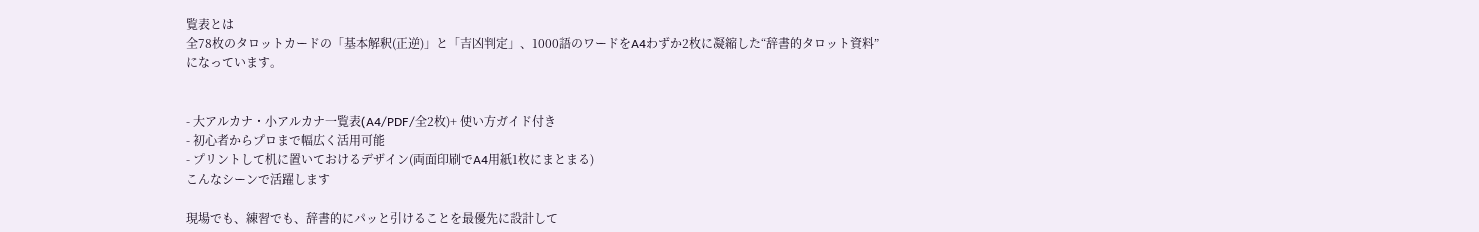覧表とは
全78枚のタロットカードの「基本解釈(正逆)」と「吉凶判定」、1000語のワードをA4わずか2枚に凝縮した“辞書的タロット資料”になっています。


- 大アルカナ・小アルカナ一覧表(A4/PDF/全2枚)+ 使い方ガイド付き
- 初心者からプロまで幅広く活用可能
- プリントして机に置いておけるデザイン(両面印刷でA4用紙1枚にまとまる)
こんなシーンで活躍します

現場でも、練習でも、辞書的にパッと引けることを最優先に設計して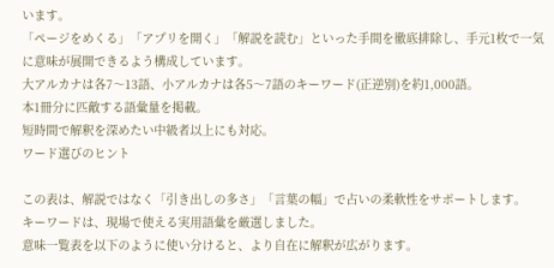います。
「ページをめくる」「アプリを開く」「解説を読む」といった手間を徹底排除し、手元1枚で一気に意味が展開できるよう構成しています。
大アルカナは各7〜13語、小アルカナは各5〜7語のキーワード(正逆別)を約1,000語。
本1冊分に匹敵する語彙量を掲載。
短時間で解釈を深めたい中級者以上にも対応。
ワード選びのヒント

この表は、解説ではなく「引き出しの多さ」「言葉の幅」で占いの柔軟性をサポートします。
キーワードは、現場で使える実用語彙を厳選しました。
意味一覧表を以下のように使い分けると、より自在に解釈が広がります。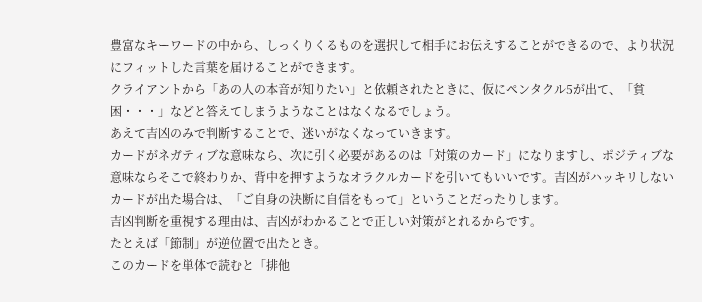豊富なキーワードの中から、しっくりくるものを選択して相手にお伝えすることができるので、より状況にフィットした言葉を届けることができます。
クライアントから「あの人の本音が知りたい」と依頼されたときに、仮にペンタクル5が出て、「貧困・・・」などと答えてしまうようなことはなくなるでしょう。
あえて吉凶のみで判断することで、迷いがなくなっていきます。
カードがネガティブな意味なら、次に引く必要があるのは「対策のカード」になりますし、ポジティブな意味ならそこで終わりか、背中を押すようなオラクルカードを引いてもいいです。吉凶がハッキリしないカードが出た場合は、「ご自身の決断に自信をもって」ということだったりします。
吉凶判断を重視する理由は、吉凶がわかることで正しい対策がとれるからです。
たとえば「節制」が逆位置で出たとき。
このカードを単体で読むと「排他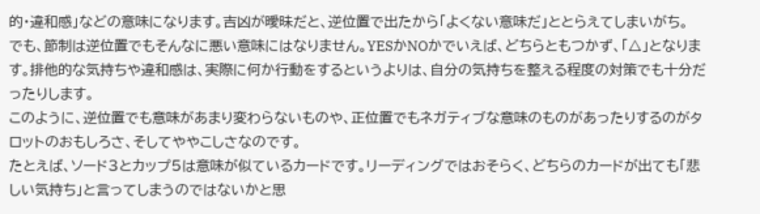的・違和感」などの意味になります。吉凶が曖昧だと、逆位置で出たから「よくない意味だ」ととらえてしまいがち。
でも、節制は逆位置でもそんなに悪い意味にはなりません。YESかNOかでいえば、どちらともつかず、「△」となります。排他的な気持ちや違和感は、実際に何か行動をするというよりは、自分の気持ちを整える程度の対策でも十分だったりします。
このように、逆位置でも意味があまり変わらないものや、正位置でもネガティブな意味のものがあったりするのがタロットのおもしろさ、そしてややこしさなのです。
たとえば、ソード3とカップ5は意味が似ているカードです。リーディングではおそらく、どちらのカードが出ても「悲しい気持ち」と言ってしまうのではないかと思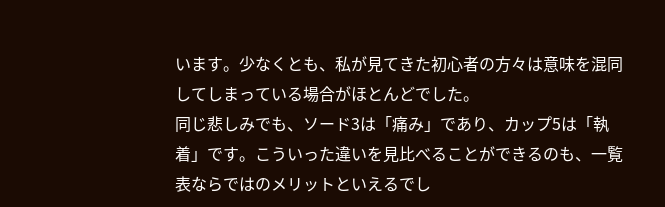います。少なくとも、私が見てきた初心者の方々は意味を混同してしまっている場合がほとんどでした。
同じ悲しみでも、ソード3は「痛み」であり、カップ5は「執着」です。こういった違いを見比べることができるのも、一覧表ならではのメリットといえるでし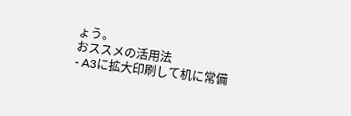ょう。
おススメの活用法
- A3に拡大印刷して机に常備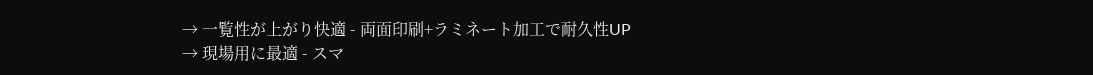→ 一覧性が上がり快適 - 両面印刷+ラミネート加工で耐久性UP
→ 現場用に最適 - スマ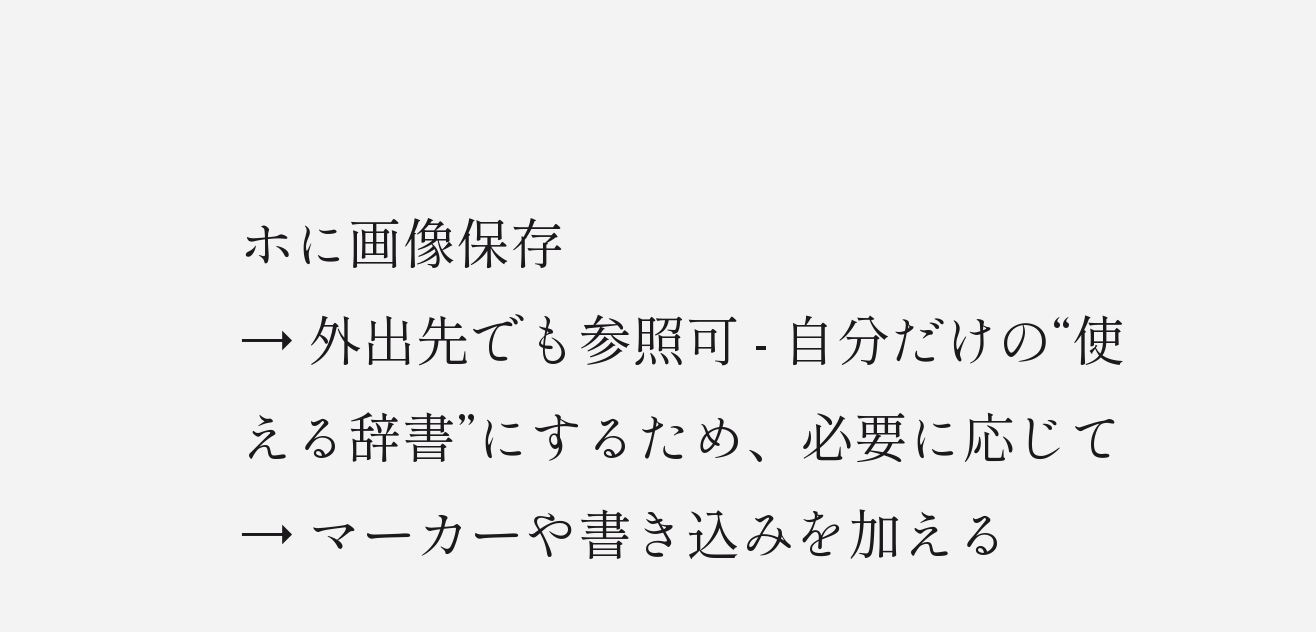ホに画像保存
→ 外出先でも参照可 - 自分だけの“使える辞書”にするため、必要に応じて
→ マーカーや書き込みを加える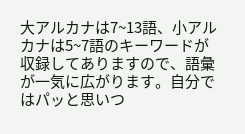大アルカナは7~13語、小アルカナは5~7語のキーワードが収録してありますので、語彙が一気に広がります。自分ではパッと思いつ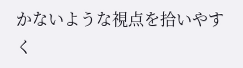かないような視点を拾いやすく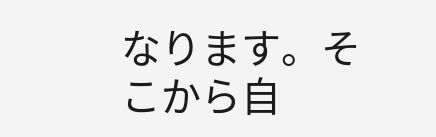なります。そこから自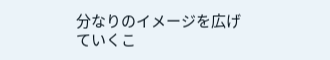分なりのイメージを広げていくこ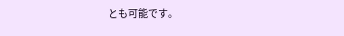とも可能です。